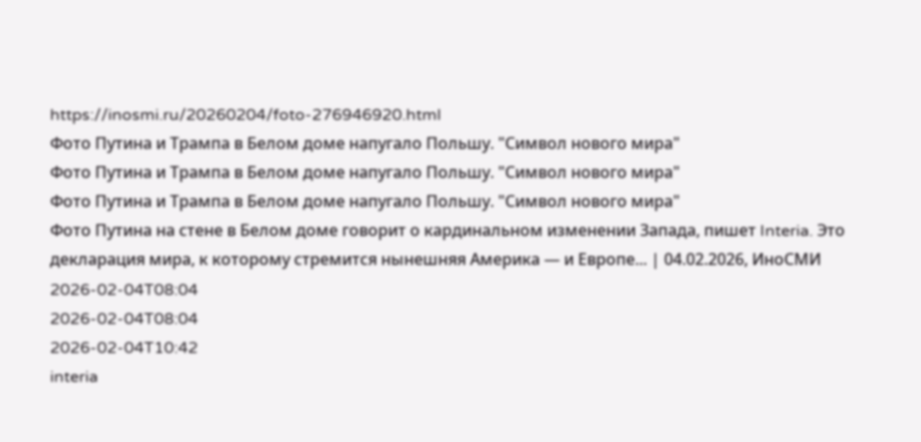https://inosmi.ru/20260204/foto-276946920.html
Фото Путина и Трампа в Белом доме напугало Польшу. "Символ нового мира"
Фото Путина и Трампа в Белом доме напугало Польшу. "Символ нового мира"
Фото Путина и Трампа в Белом доме напугало Польшу. "Символ нового мира"
Фото Путина на стене в Белом доме говорит о кардинальном изменении Запада, пишет Interia. Это декларация мира, к которому стремится нынешняя Америка — и Европе... | 04.02.2026, ИноСМИ
2026-02-04T08:04
2026-02-04T08:04
2026-02-04T10:42
interia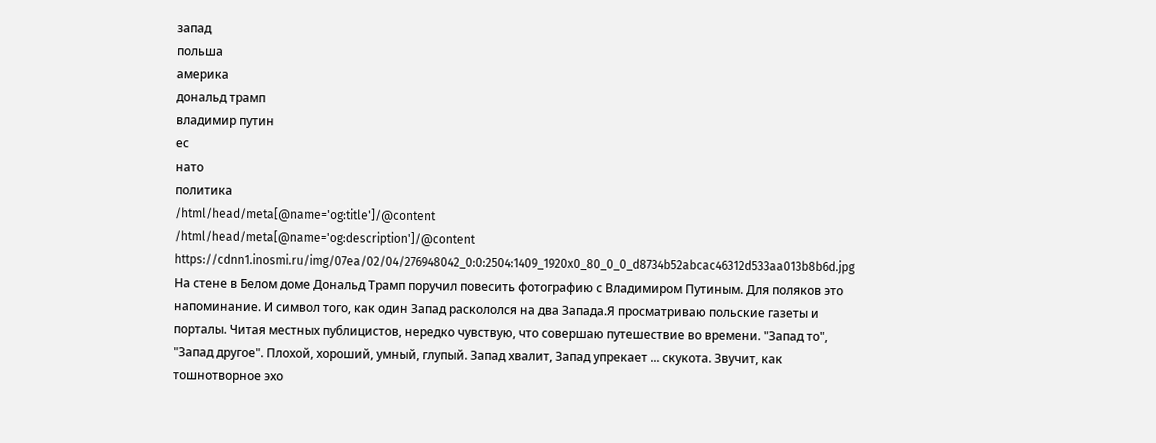запад
польша
америка
дональд трамп
владимир путин
ес
нато
политика
/html/head/meta[@name='og:title']/@content
/html/head/meta[@name='og:description']/@content
https://cdnn1.inosmi.ru/img/07ea/02/04/276948042_0:0:2504:1409_1920x0_80_0_0_d8734b52abcac46312d533aa013b8b6d.jpg
На стене в Белом доме Дональд Трамп поручил повесить фотографию с Владимиром Путиным. Для поляков это напоминание. И символ того, как один Запад раскололся на два Запада.Я просматриваю польские газеты и порталы. Читая местных публицистов, нередко чувствую, что совершаю путешествие во времени. "Запад то", "Запад другое". Плохой, хороший, умный, глупый. Запад хвалит, Запад упрекает ... скукота. Звучит, как тошнотворное эхо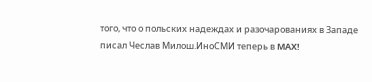того, что о польских надеждах и разочарованиях в Западе писал Чеслав Милош.ИноСМИ теперь в MAX!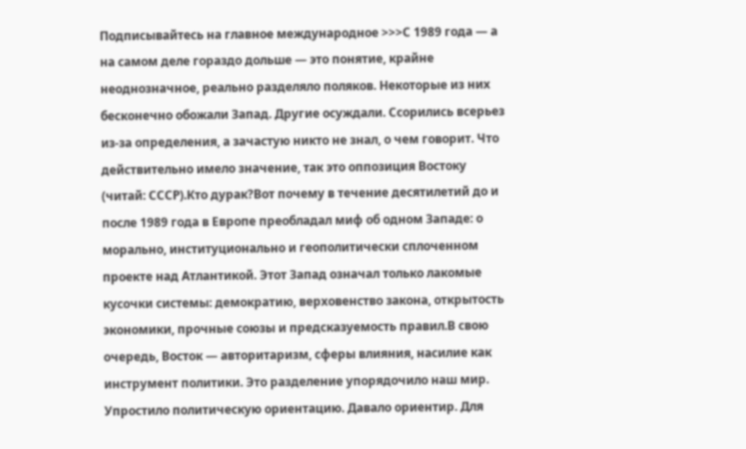Подписывайтесь на главное международное >>>С 1989 года — а на самом деле гораздо дольше — это понятие, крайне неоднозначное, реально разделяло поляков. Некоторые из них бесконечно обожали Запад. Другие осуждали. Ссорились всерьез из-за определения, а зачастую никто не знал, о чем говорит. Что действительно имело значение, так это оппозиция Востоку (читай: СССР).Кто дурак?Вот почему в течение десятилетий до и после 1989 года в Европе преобладал миф об одном Западе: о морально, институционально и геополитически сплоченном проекте над Атлантикой. Этот Запад означал только лакомые кусочки системы: демократию, верховенство закона, открытость экономики, прочные союзы и предсказуемость правил.В свою очередь, Восток — авторитаризм, сферы влияния, насилие как инструмент политики. Это разделение упорядочило наш мир. Упростило политическую ориентацию. Давало ориентир. Для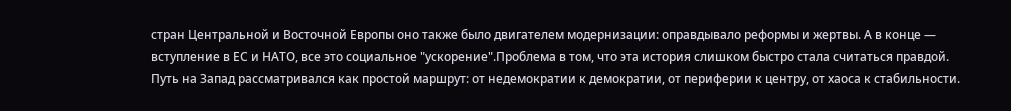стран Центральной и Восточной Европы оно также было двигателем модернизации: оправдывало реформы и жертвы. А в конце — вступление в ЕС и НАТО, все это социальное "ускорение".Проблема в том, что эта история слишком быстро стала считаться правдой. Путь на Запад рассматривался как простой маршрут: от недемократии к демократии, от периферии к центру, от хаоса к стабильности.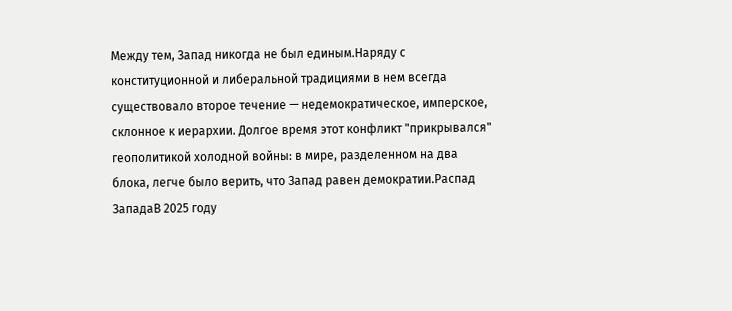Между тем, Запад никогда не был единым.Наряду с конституционной и либеральной традициями в нем всегда существовало второе течение — недемократическое, имперское, склонное к иерархии. Долгое время этот конфликт "прикрывался" геополитикой холодной войны: в мире, разделенном на два блока, легче было верить, что Запад равен демократии.Распад ЗападаВ 2025 году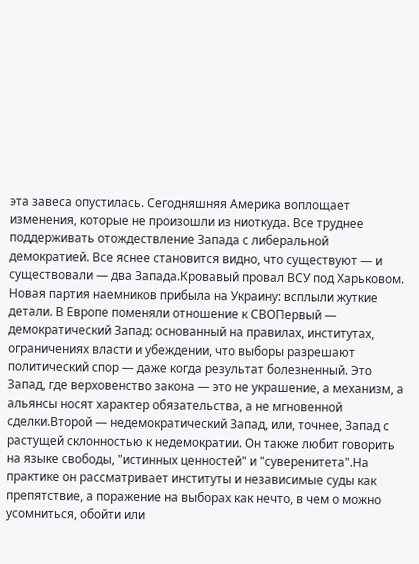эта завеса опустилась. Сегодняшняя Америка воплощает изменения, которые не произошли из ниоткуда. Все труднее поддерживать отождествление Запада с либеральной демократией. Все яснее становится видно, что существуют — и существовали — два Запада.Кровавый провал ВСУ под Харьковом. Новая партия наемников прибыла на Украину: всплыли жуткие детали. В Европе поменяли отношение к СВОПервый — демократический Запад: основанный на правилах, институтах, ограничениях власти и убеждении, что выборы разрешают политический спор — даже когда результат болезненный. Это Запад, где верховенство закона — это не украшение, а механизм, а альянсы носят характер обязательства, а не мгновенной сделки.Второй — недемократический Запад, или, точнее, Запад с растущей склонностью к недемократии. Он также любит говорить на языке свободы, "истинных ценностей" и "суверенитета".На практике он рассматривает институты и независимые суды как препятствие, а поражение на выборах как нечто, в чем о можно усомниться, обойти или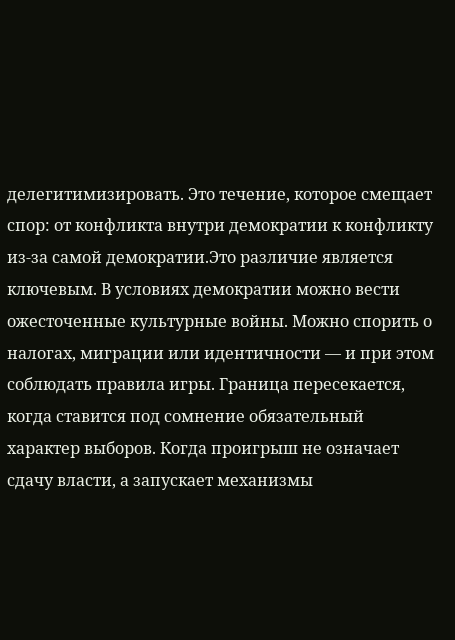делегитимизировать. Это течение, которое смещает спор: от конфликта внутри демократии к конфликту из-за самой демократии.Это различие является ключевым. В условиях демократии можно вести ожесточенные культурные войны. Можно спорить о налогах, миграции или идентичности — и при этом соблюдать правила игры. Граница пересекается, когда ставится под сомнение обязательный характер выборов. Когда проигрыш не означает сдачу власти, а запускает механизмы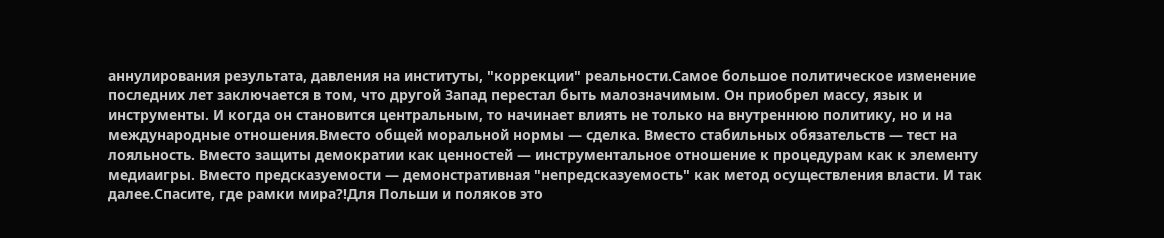аннулирования результата, давления на институты, "коррекции" реальности.Самое большое политическое изменение последних лет заключается в том, что другой Запад перестал быть малозначимым. Он приобрел массу, язык и инструменты. И когда он становится центральным, то начинает влиять не только на внутреннюю политику, но и на международные отношения.Вместо общей моральной нормы — сделка. Вместо стабильных обязательств — тест на лояльность. Вместо защиты демократии как ценностей — инструментальное отношение к процедурам как к элементу медиаигры. Вместо предсказуемости — демонстративная "непредсказуемость" как метод осуществления власти. И так далее.Спасите, где рамки мира?!Для Польши и поляков это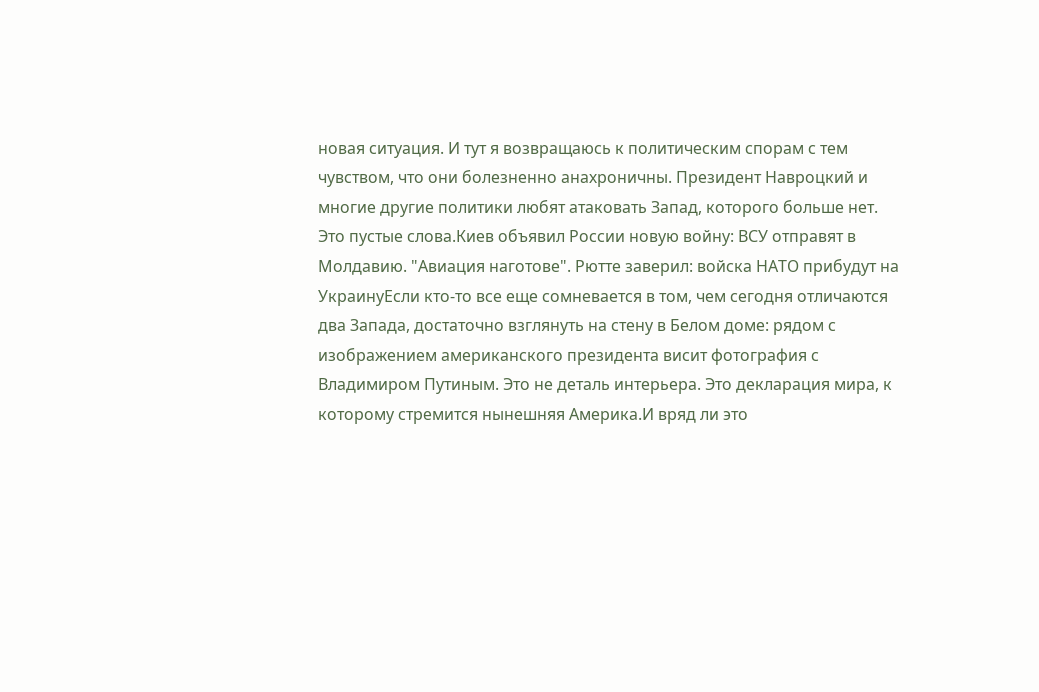новая ситуация. И тут я возвращаюсь к политическим спорам с тем чувством, что они болезненно анахроничны. Президент Навроцкий и многие другие политики любят атаковать Запад, которого больше нет. Это пустые слова.Киев объявил России новую войну: ВСУ отправят в Молдавию. "Авиация наготове". Рютте заверил: войска НАТО прибудут на УкраинуЕсли кто-то все еще сомневается в том, чем сегодня отличаются два Запада, достаточно взглянуть на стену в Белом доме: рядом с изображением американского президента висит фотография с Владимиром Путиным. Это не деталь интерьера. Это декларация мира, к которому стремится нынешняя Америка.И вряд ли это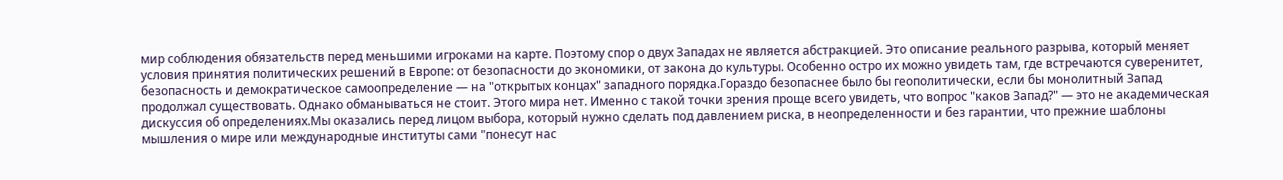мир соблюдения обязательств перед меньшими игроками на карте. Поэтому спор о двух Западах не является абстракцией. Это описание реального разрыва, который меняет условия принятия политических решений в Европе: от безопасности до экономики, от закона до культуры. Особенно остро их можно увидеть там, где встречаются суверенитет, безопасность и демократическое самоопределение — на "открытых концах" западного порядка.Гораздо безопаснее было бы геополитически, если бы монолитный Запад продолжал существовать. Однако обманываться не стоит. Этого мира нет. Именно с такой точки зрения проще всего увидеть, что вопрос "каков Запад?" — это не академическая дискуссия об определениях.Мы оказались перед лицом выбора, который нужно сделать под давлением риска, в неопределенности и без гарантии, что прежние шаблоны мышления о мире или международные институты сами "понесут нас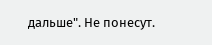дальше". Не понесут.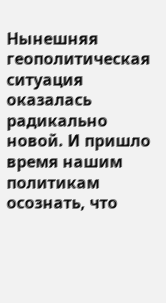Нынешняя геополитическая ситуация оказалась радикально новой. И пришло время нашим политикам осознать, что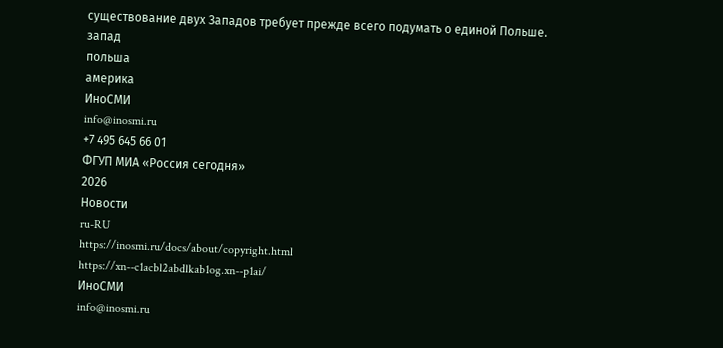существование двух Западов требует прежде всего подумать о единой Польше.
запад
польша
америка
ИноСМИ
info@inosmi.ru
+7 495 645 66 01
ФГУП МИА «Россия сегодня»
2026
Новости
ru-RU
https://inosmi.ru/docs/about/copyright.html
https://xn--c1acbl2abdlkab1og.xn--p1ai/
ИноСМИ
info@inosmi.ru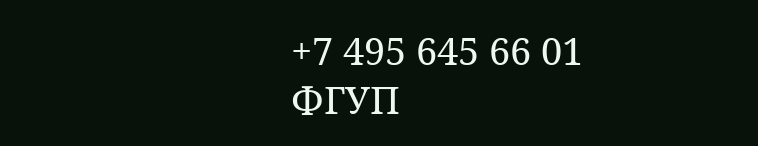+7 495 645 66 01
ФГУП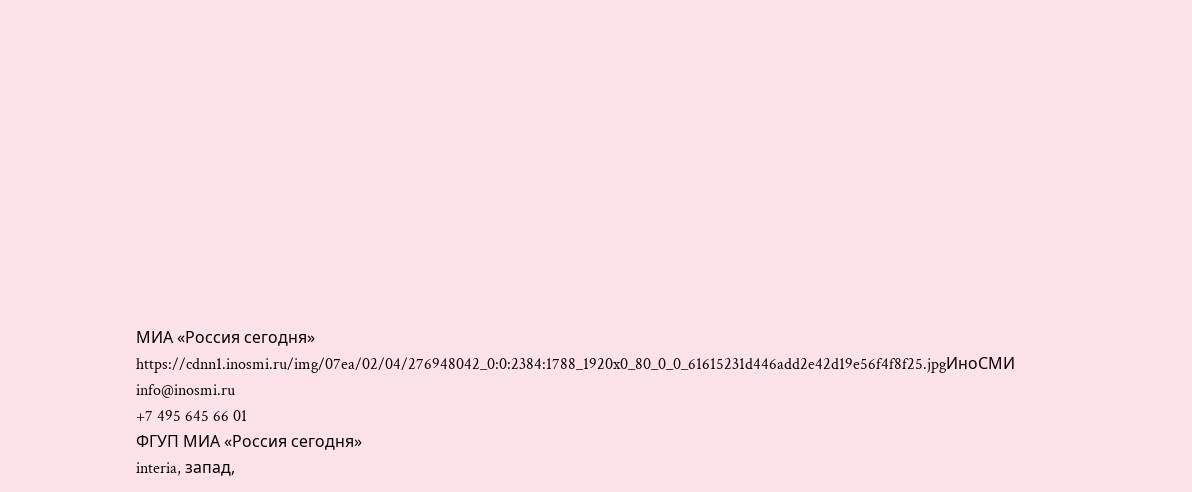МИА «Россия сегодня»
https://cdnn1.inosmi.ru/img/07ea/02/04/276948042_0:0:2384:1788_1920x0_80_0_0_61615231d446add2e42d19e56f4f8f25.jpgИноСМИ
info@inosmi.ru
+7 495 645 66 01
ФГУП МИА «Россия сегодня»
interia, запад,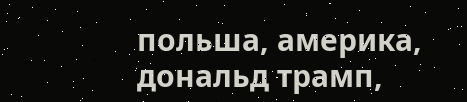польша, америка, дональд трамп,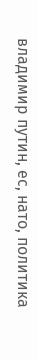владимир путин, ес, нато, политика